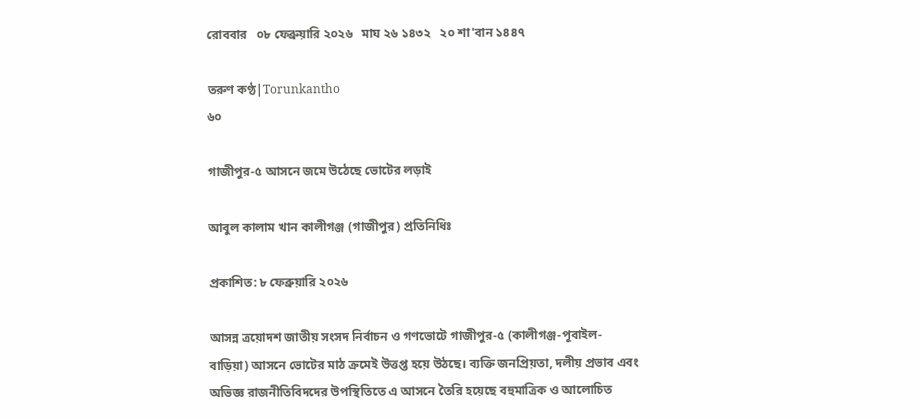রোববার   ০৮ ফেব্রুয়ারি ২০২৬   মাঘ ২৬ ১৪৩২   ২০ শা'বান ১৪৪৭

তরুণ কণ্ঠ|Torunkantho
৬০

গাজীপুর-৫ আসনে জমে উঠেছে ভোটের লড়াই

আবুল কালাম খান কালীগঞ্জ (গাজীপুর) প্রতিনিধিঃ

প্রকাশিত: ৮ ফেব্রুয়ারি ২০২৬

আসন্ন ত্রয়োদশ জাতীয় সংসদ নির্বাচন ও গণভোটে গাজীপুর-৫ (কালীগঞ্জ-পূবাইল-বাড়িয়া) আসনে ভোটের মাঠ ক্রমেই উত্তপ্ত হয়ে উঠছে। ব্যক্তি জনপ্রিয়তা, দলীয় প্রভাব এবং অভিজ্ঞ রাজনীতিবিদদের উপস্থিতিতে এ আসনে তৈরি হয়েছে বহুমাত্রিক ও আলোচিত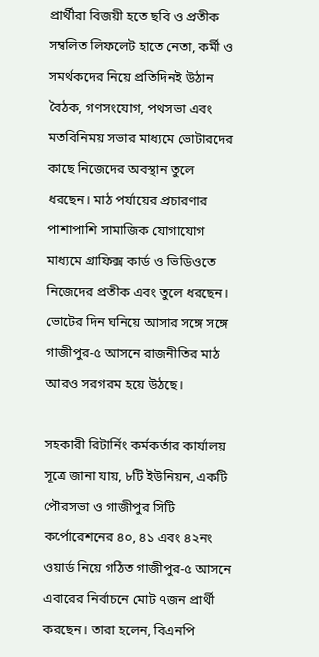প্রার্থীরা বিজয়ী হতে ছবি ও প্রতীক সম্বলিত লিফলেট হাতে নেতা, কর্মী ও সমর্থকদের নিয়ে প্রতিদিনই উঠান বৈঠক, গণসংযোগ, পথসভা এবং মতবিনিময় সভার মাধ্যমে ভোটারদের কাছে নিজেদের অবস্থান তুলে ধরছেন। মাঠ পর্যায়ের প্রচারণার পাশাপাশি সামাজিক যোগাযোগ মাধ্যমে গ্রাফিক্স কার্ড ও ভিডিওতে নিজেদের প্রতীক এবং তুলে ধরছেন। ভোটের দিন ঘনিয়ে আসার সঙ্গে সঙ্গে গাজীপুর-৫ আসনে রাজনীতির মাঠ আরও সরগরম হয়ে উঠছে।

সহকারী রিটার্নিং কর্মকর্তার কার্যালয় সূত্রে জানা যায়, ৮টি ইউনিয়ন, একটি পৌরসভা ও গাজীপুর সিটি কর্পোরেশনের ৪০, ৪১ এবং ৪২নং ওয়ার্ড নিয়ে গঠিত গাজীপুর-৫ আসনে এবারের নির্বাচনে মোট ৭জন প্রার্থী করছেন। তারা হলেন, বিএনপি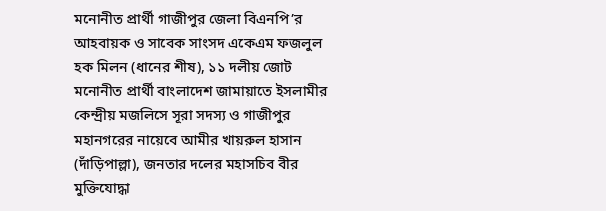মনোনীত প্রার্থী গাজীপুর জেলা বিএনপি’র আহবায়ক ও সাবেক সাংসদ একেএম ফজলুল হক মিলন (ধানের শীষ), ১১ দলীয় জোট মনোনীত প্রার্থী বাংলাদেশ জামায়াতে ইসলামীর কেন্দ্রীয় মজলিসে সূরা সদস্য ও গাজীপুর মহানগরের নায়েবে আমীর খায়রুল হাসান (দাঁড়িপাল্লা), জনতার দলের মহাসচিব বীর মুক্তিযোদ্ধা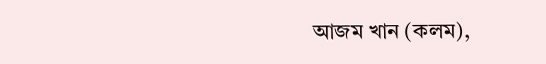আজম খান (কলম),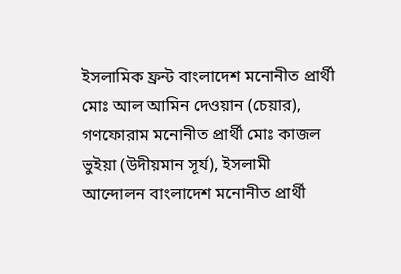ইসলামিক ফ্রন্ট বাংলাদেশ মনোনীত প্রার্থী মোঃ আল আমিন দেওয়ান (চেয়ার), গণফোরাম মনোনীত প্রার্থী মোঃ কাজল ভুইয়া (উদীয়মান সূর্য), ইসলামী আন্দোলন বাংলাদেশ মনোনীত প্রার্থী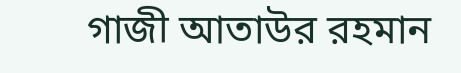গাজী আতাউর রহমান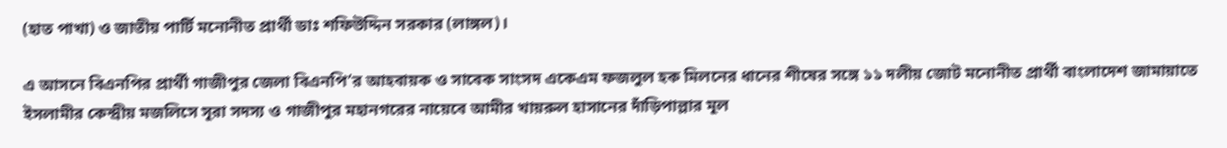(হাত পাখা) ও জাতীয় পার্টি মনোনীত প্রার্থী ডাঃ শফিউদ্দিন সরকার (লাঙ্গল)।

এ আসনে বিএনপির প্রার্থী গাজীপুর জেলা বিএনপি’র আহবায়ক ও সাবেক সাংসদ একেএম ফজলুল হক মিলনের ধানের শীষের সঙ্গে ১১ দলীয় জোট মনোনীত প্রার্থী বাংলাদেশ জামায়াতে ইসলামীর কেন্দ্রীয় মজলিসে সূরা সদস্য ও গাজীপুর মহানগরের নায়েবে আমীর খায়রুল হাসানের দাঁড়িপাল্লার মূল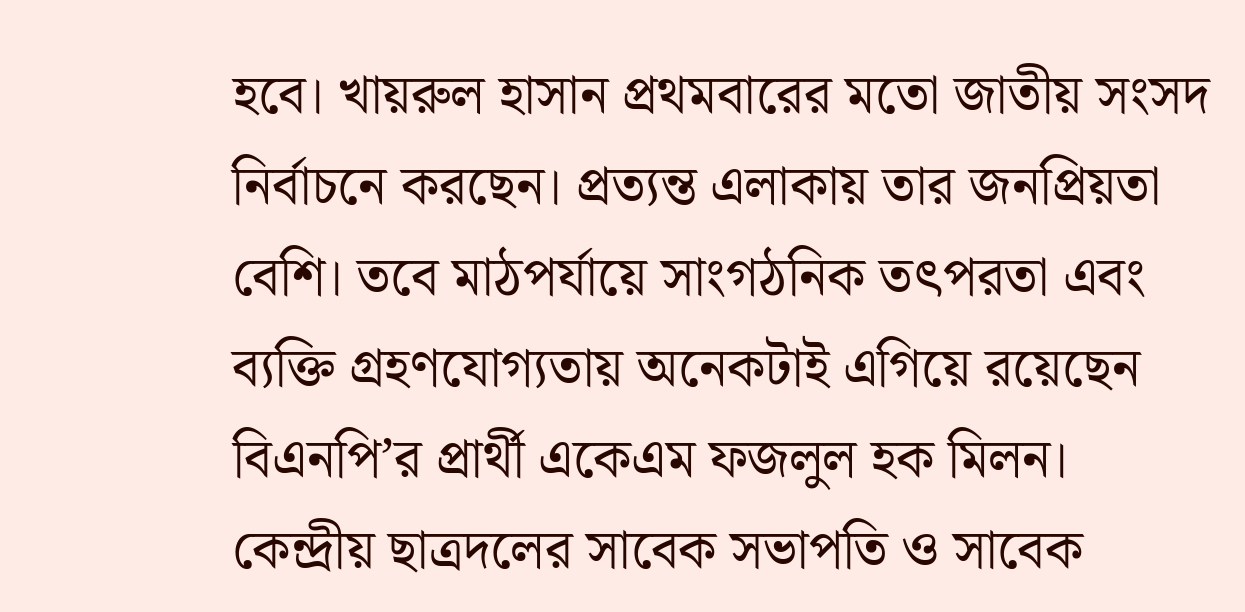হবে। খায়রুল হাসান প্রথমবারের মতো জাতীয় সংসদ নির্বাচনে করছেন। প্রত্যন্ত এলাকায় তার জনপ্রিয়তা বেশি। তবে মাঠপর্যায়ে সাংগঠনিক তৎপরতা এবং ব্যক্তি গ্রহণযোগ্যতায় অনেকটাই এগিয়ে রয়েছেন বিএনপি’র প্রার্থী একেএম ফজলুল হক মিলন। কেন্দ্রীয় ছাত্রদলের সাবেক সভাপতি ও সাবেক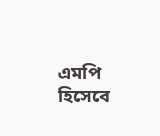এমপি হিসেবে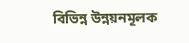বিভিন্ন উন্নয়নমূলক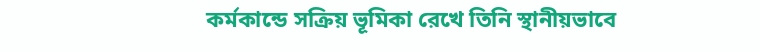কর্মকান্ডে সক্রিয় ভূমিকা রেখে তিনি স্থানীয়ভাবে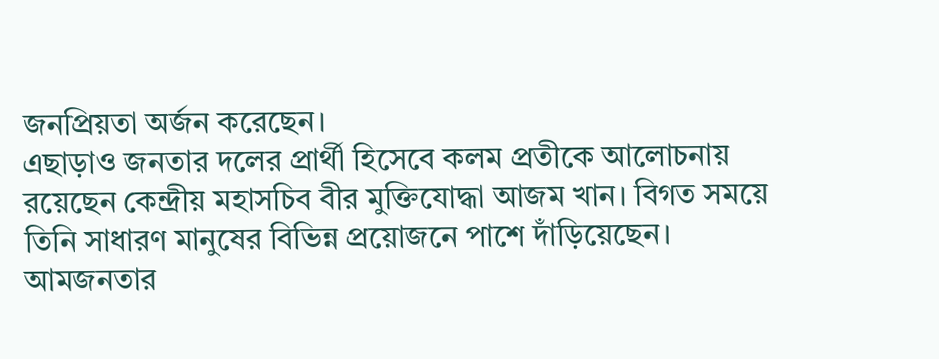জনপ্রিয়তা অর্জন করেছেন।
এছাড়াও জনতার দলের প্রার্থী হিসেবে কলম প্রতীকে আলোচনায় রয়েছেন কেন্দ্রীয় মহাসচিব বীর মুক্তিযোদ্ধা আজম খান। বিগত সময়ে তিনি সাধারণ মানুষের বিভিন্ন প্রয়োজনে পাশে দাঁড়িয়েছেন। আমজনতার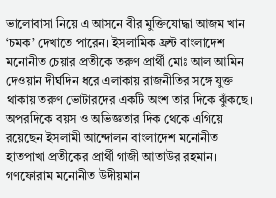ভালোবাসা নিয়ে এ আসনে বীর মুক্তিযোদ্ধা আজম খান ‘চমক’ দেখাতে পারেন। ইসলামিক ফ্রন্ট বাংলাদেশ মনোনীত চেয়ার প্রতীকে তরুণ প্রার্থী মোঃ আল আমিন দেওয়ান দীর্ঘদিন ধরে এলাকায় রাজনীতির সঙ্গে যুক্ত থাকায় তরুণ ভোটারদের একটি অংশ তার দিকে ঝুঁকছে। অপরদিকে বয়স ও অভিজ্ঞতার দিক থেকে এগিয়ে রয়েছেন ইসলামী আন্দোলন বাংলাদেশ মনোনীত হাতপাখা প্রতীকের প্রার্থী গাজী আতাউর রহমান। গণফোরাম মনোনীত উদীয়মান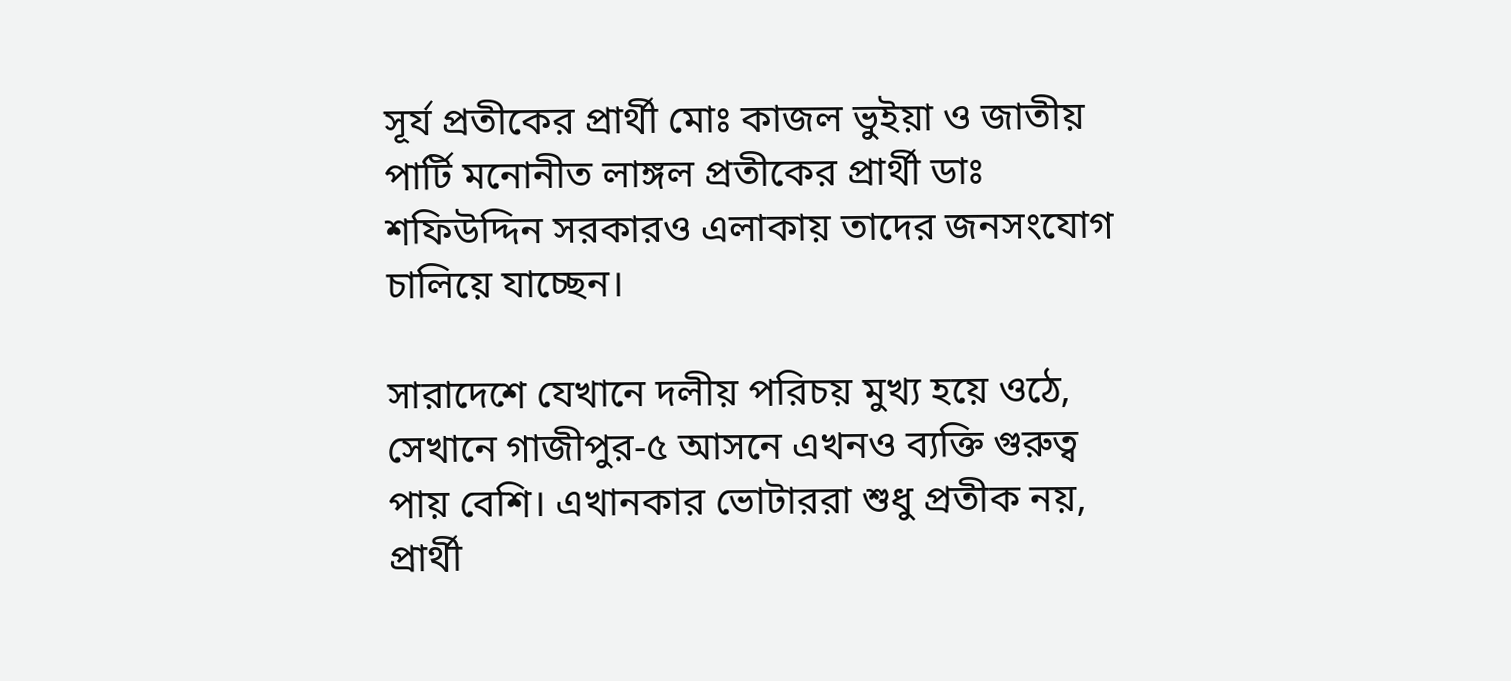সূর্য প্রতীকের প্রার্থী মোঃ কাজল ভুইয়া ও জাতীয় পার্টি মনোনীত লাঙ্গল প্রতীকের প্রার্থী ডাঃ শফিউদ্দিন সরকারও এলাকায় তাদের জনসংযোগ চালিয়ে যাচ্ছেন।

সারাদেশে যেখানে দলীয় পরিচয় মুখ্য হয়ে ওঠে, সেখানে গাজীপুর-৫ আসনে এখনও ব্যক্তি গুরুত্ব পায় বেশি। এখানকার ভোটাররা শুধু প্রতীক নয়, প্রার্থী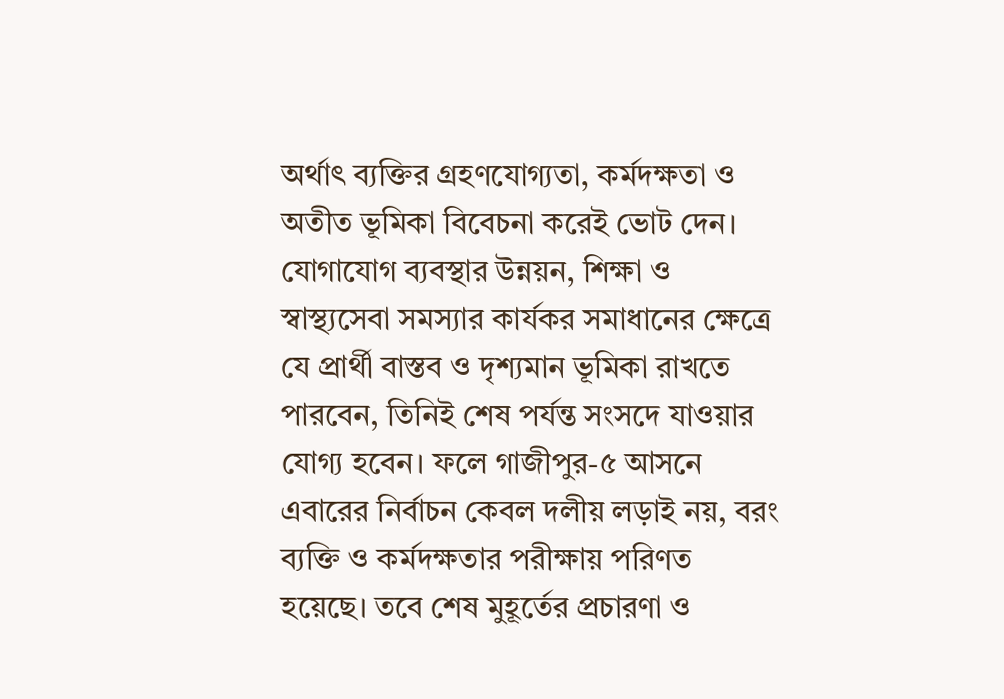অর্থাৎ ব্যক্তির গ্রহণযোগ্যতা, কর্মদক্ষতা ও অতীত ভূমিকা বিবেচনা করেই ভোট দেন। যোগাযোগ ব্যবস্থার উন্নয়ন, শিক্ষা ও স্বাস্থ্যসেবা সমস্যার কার্যকর সমাধানের ক্ষেত্রে যে প্রার্থী বাস্তব ও দৃশ্যমান ভূমিকা রাখতে পারবেন, তিনিই শেষ পর্যন্ত সংসদে যাওয়ার যোগ্য হবেন। ফলে গাজীপুর-৫ আসনে এবারের নির্বাচন কেবল দলীয় লড়াই নয়, বরং ব্যক্তি ও কর্মদক্ষতার পরীক্ষায় পরিণত হয়েছে। তবে শেষ মুহূর্তের প্রচারণা ও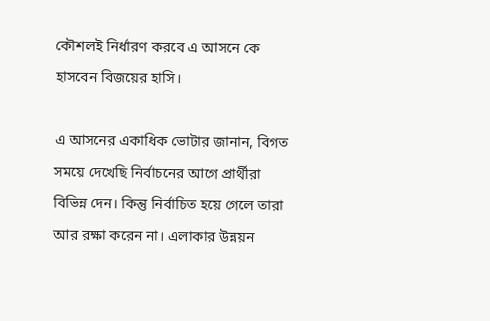কৌশলই নির্ধারণ করবে এ আসনে কে হাসবেন বিজয়ের হাসি।

এ আসনের একাধিক ভোটার জানান, বিগত সময়ে দেখেছি নির্বাচনের আগে প্রার্থীরা বিভিন্ন দেন। কিন্তু নির্বাচিত হয়ে গেলে তারা আর রক্ষা করেন না। এলাকার উন্নয়ন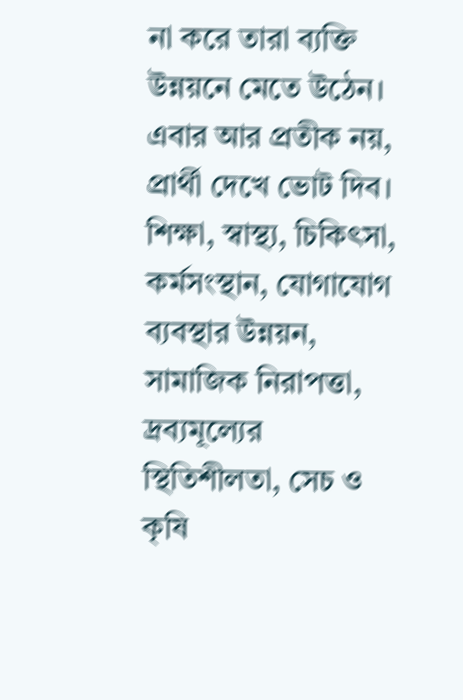না করে তারা ব্যক্তি উন্নয়নে মেতে উঠেন। এবার আর প্রতীক নয়, প্রার্থী দেখে ভোট দিব। শিক্ষা, স্বাস্থ্য, চিকিৎসা, কর্মসংস্থান, যোগাযোগ ব্যবস্থার উন্নয়ন, সামাজিক নিরাপত্তা, দ্রব্যমূল্যের স্থিতিশীলতা, সেচ ও কৃষি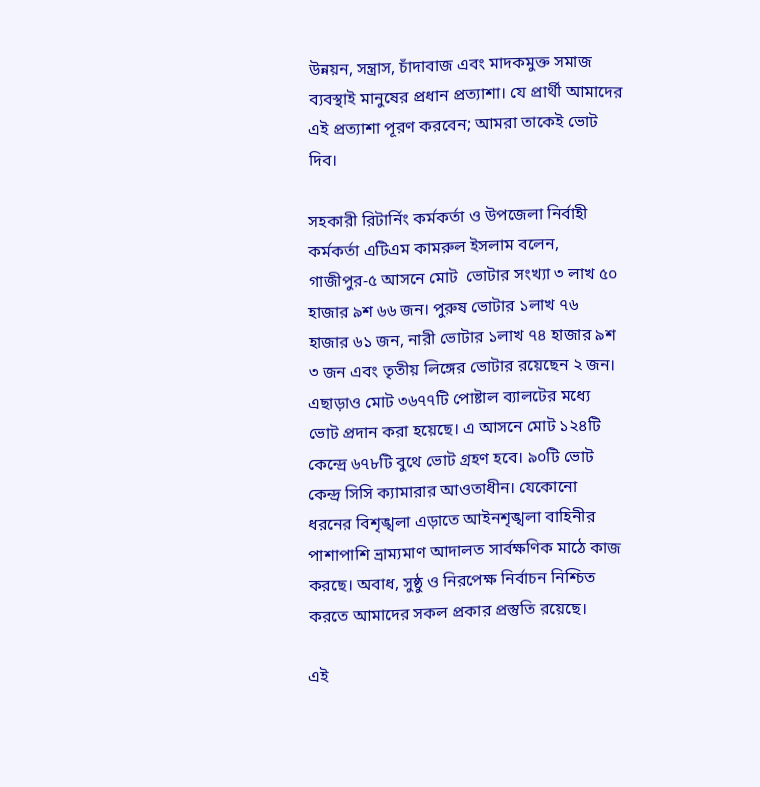উন্নয়ন, সন্ত্রাস, চাঁদাবাজ এবং মাদকমুক্ত সমাজ ব্যবস্থাই মানুষের প্রধান প্রত্যাশা। যে প্রার্থী আমাদের এই প্রত্যাশা পূরণ করবেন; আমরা তাকেই ভোট দিব।

সহকারী রিটার্নিং কর্মকর্তা ও উপজেলা নির্বাহী কর্মকর্তা এটিএম কামরুল ইসলাম বলেন, গাজীপুর-৫ আসনে মোট  ভোটার সংখ্যা ৩ লাখ ৫০ হাজার ৯শ ৬৬ জন। পুরুষ ভোটার ১লাখ ৭৬ হাজার ৬১ জন, নারী ভোটার ১লাখ ৭৪ হাজার ৯শ ৩ জন এবং তৃতীয় লিঙ্গের ভোটার রয়েছেন ২ জন। এছাড়াও মোট ৩৬৭৭টি পোষ্টাল ব্যালটের মধ্যে ভোট প্রদান করা হয়েছে। এ আসনে মোট ১২৪টি কেন্দ্রে ৬৭৮টি বুথে ভোট গ্রহণ হবে। ৯০টি ভোট কেন্দ্র সিসি ক্যামারার আওতাধীন। যেকোনো ধরনের বিশৃঙ্খলা এড়াতে আইনশৃঙ্খলা বাহিনীর পাশাপাশি ভ্রাম্যমাণ আদালত সার্বক্ষণিক মাঠে কাজ করছে। অবাধ, সুষ্ঠু ও নিরপেক্ষ নির্বাচন নিশ্চিত করতে আমাদের সকল প্রকার প্রস্তুতি রয়েছে।

এই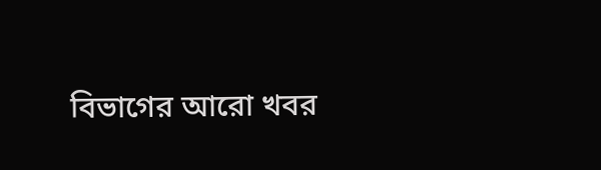বিভাগের আরো খবর